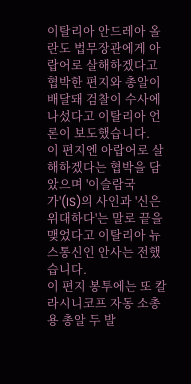이탈리아 안드레아 올란도 법무장관에게 아랍어로 살해하겠다고 협박한 편지와 총알이 배달돼 검찰이 수사에 나섰다고 이탈리아 언론이 보도했습니다.
이 편지엔 아랍어로 살해하겠다는 협박을 담았으며 '이슬람국가'(IS)의 사인과 '신은 위대하다'는 말로 끝을 맺었다고 이탈리아 뉴스통신인 안사는 전했습니다.
이 편지 봉투에는 또 칼라시니코프 자동 소총용 총알 두 발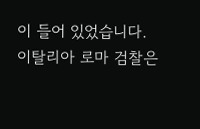이 들어 있었습니다.
이탈리아 로마 검찰은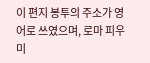이 편지 봉투의 주소가 영어로 쓰였으며, 로마 피우미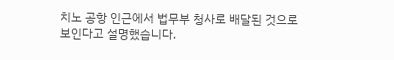치노 공항 인근에서 법무부 청사로 배달된 것으로 보인다고 설명했습니다.